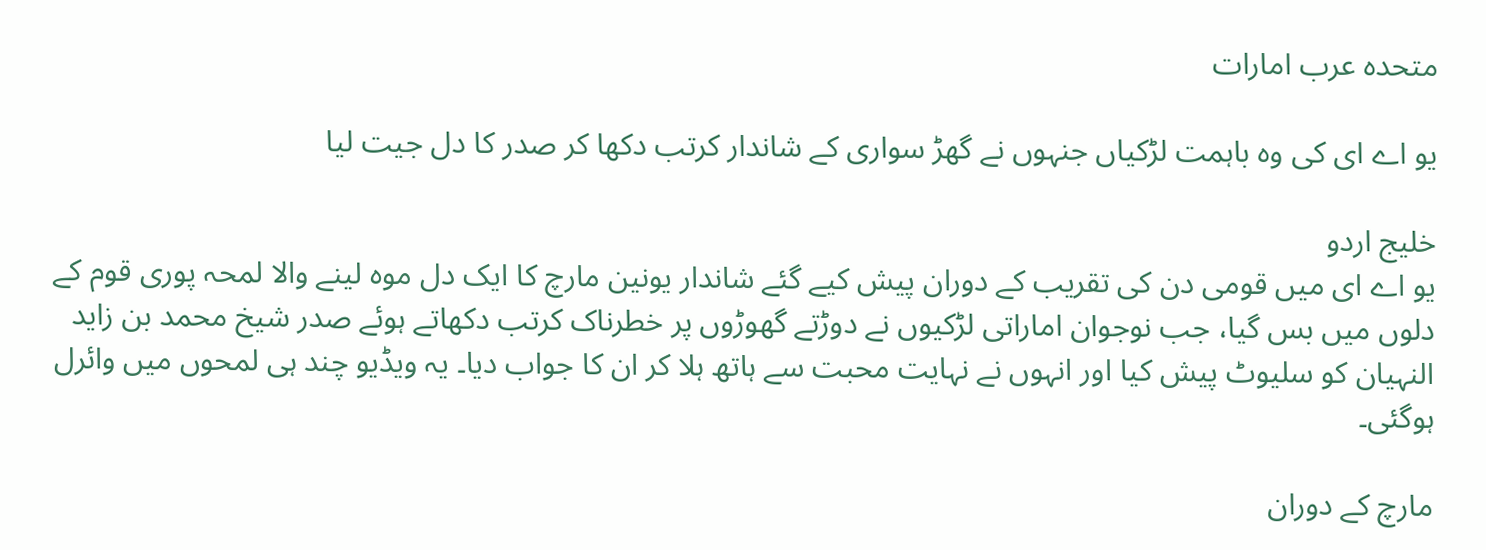متحدہ عرب امارات

یو اے ای کی وہ باہمت لڑکیاں جنہوں نے گھڑ سواری کے شاندار کرتب دکھا کر صدر کا دل جیت لیا

خلیج اردو
یو اے ای میں قومی دن کی تقریب کے دوران پیش کیے گئے شاندار یونین مارچ کا ایک دل موہ لینے والا لمحہ پوری قوم کے دلوں میں بس گیا، جب نوجوان اماراتی لڑکیوں نے دوڑتے گھوڑوں پر خطرناک کرتب دکھاتے ہوئے صدر شیخ محمد بن زاید النہیان کو سلیوٹ پیش کیا اور انہوں نے نہایت محبت سے ہاتھ ہلا کر ان کا جواب دیا۔ یہ ویڈیو چند ہی لمحوں میں وائرل ہوگئی۔

مارچ کے دوران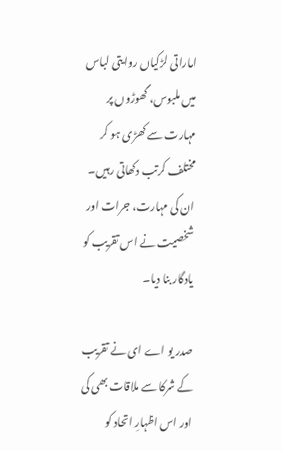اماراتی لڑکیاں روایتی لباس میں ملبوس، گھوڑوں پر مہارت سے کھڑی ہو کر مختلف کرتب دکھاتی رہیں۔ ان کی مہارت، جرات اور شخصیت نے اس تقریب کو یادگار بنا دیا۔

صدر یو اے ای نے تقریب کے شرکا سے ملاقات بھی کی اور اس اظہارِ اتحاد کو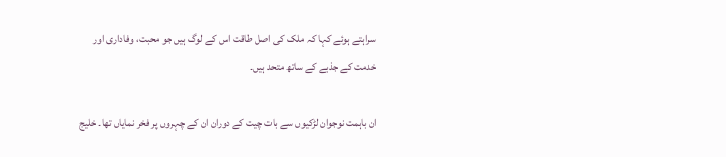سراہتے ہوئے کہا کہ ملک کی اصل طاقت اس کے لوگ ہیں جو محبت، وفاداری اور خدمت کے جذبے کے ساتھ متحد ہیں۔

ان باہمت نوجوان لڑکیوں سے بات چیت کے دوران ان کے چہروں پر فخر نمایاں تھا۔ خلیج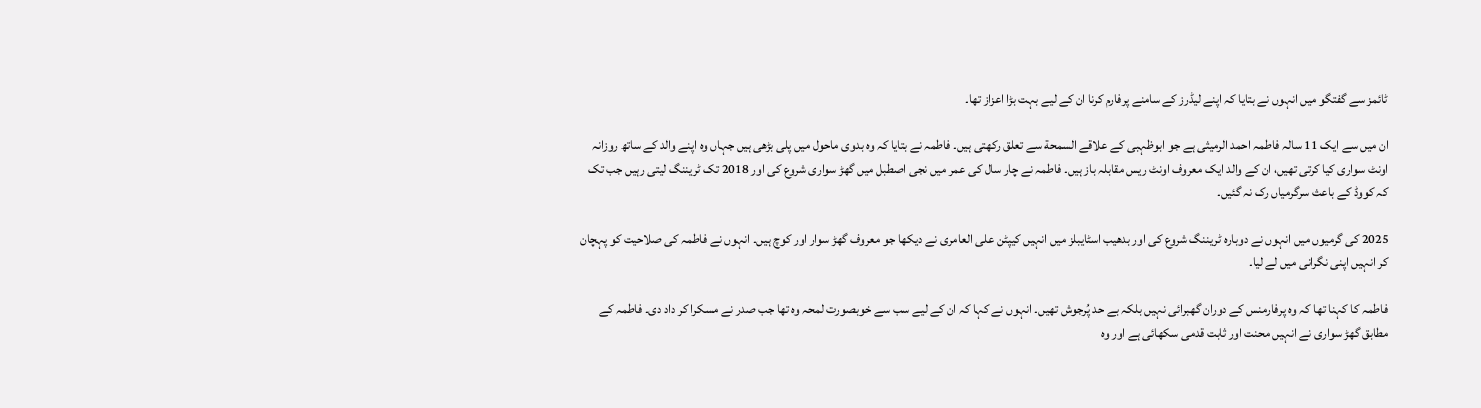ٹائمز سے گفتگو میں انہوں نے بتایا کہ اپنے لیڈرز کے سامنے پرفارم کرنا ان کے لیے بہت بڑا اعزاز تھا۔

ان میں سے ایک 11 سالہ فاطمہ احمد الرمیثی ہے جو ابوظہبی کے علاقے السمحة سے تعلق رکھتی ہیں۔ فاطمہ نے بتایا کہ وہ بدوی ماحول میں پلی بڑھی ہیں جہاں وہ اپنے والد کے ساتھ روزانہ اونٹ سواری کیا کرتی تھیں، ان کے والد ایک معروف اونٹ ریس مقابلہ باز ہیں۔ فاطمہ نے چار سال کی عمر میں نجی اصطبل میں گھڑ سواری شروع کی اور 2018 تک ٹریننگ لیتی رہیں جب تک کہ کووڈ کے باعث سرگرمیاں رک نہ گئیں۔

2025 کی گرمیوں میں انہوں نے دوبارہ ٹریننگ شروع کی اور بدھیب اسٹایبلز میں انہیں کیپٹن علی العامری نے دیکھا جو معروف گھڑ سوار اور کوچ ہیں۔ انہوں نے فاطمہ کی صلاحیت کو پہچان کر انہیں اپنی نگرانی میں لے لیا۔

فاطمہ کا کہنا تھا کہ وہ پرفارمنس کے دوران گھبرائی نہیں بلکہ بے حد پُرجوش تھیں۔ انہوں نے کہا کہ ان کے لیے سب سے خوبصورت لمحہ وہ تھا جب صدر نے مسکرا کر داد دی۔ فاطمہ کے مطابق گھڑ سواری نے انہیں محنت اور ثابت قدمی سکھائی ہے اور وہ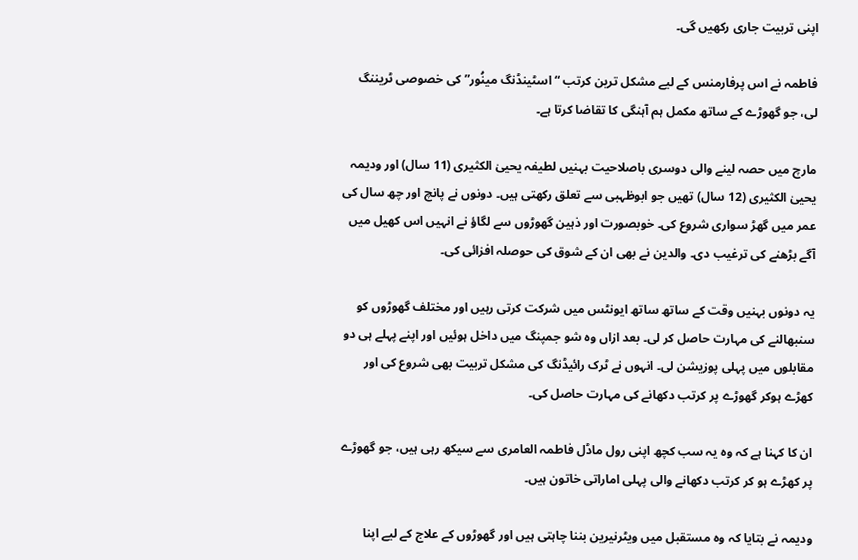اپنی تربیت جاری رکھیں گی۔

فاطمہ نے اس پرفارمنس کے لیے مشکل ترین کرتب “اسٹینڈنگ مینُور” کی خصوصی ٹریننگ لی، جو گھوڑے کے ساتھ مکمل ہم آہنگی کا تقاضا کرتا ہے۔

مارچ میں حصہ لینے والی دوسری باصلاحیت بہنیں لطیفہ یحییٰ الکثیری (11 سال) اور ودیمہ یحییٰ الکثیری (12 سال) تھیں جو ابوظہبی سے تعلق رکھتی ہیں۔ دونوں نے پانچ اور چھ سال کی عمر میں گھڑ سواری شروع کی۔ خوبصورت اور ذہین گھوڑوں سے لگاؤ نے انہیں اس کھیل میں آگے بڑھنے کی ترغیب دی۔ والدین نے بھی ان کے شوق کی حوصلہ افزائی کی۔

یہ دونوں بہنیں وقت کے ساتھ ساتھ ایونٹس میں شرکت کرتی رہیں اور مختلف گھوڑوں کو سنبھالنے کی مہارت حاصل کر لی۔ بعد ازاں وہ شو جمپنگ میں داخل ہوئیں اور اپنے پہلے ہی دو مقابلوں میں پہلی پوزیشن لی۔ انہوں نے ٹرک رائیڈنگ کی مشکل تربیت بھی شروع کی اور کھڑے ہوکر گھوڑے پر کرتب دکھانے کی مہارت حاصل کی۔

ان کا کہنا ہے کہ وہ یہ سب کچھ اپنی رول ماڈل فاطمہ العامری سے سیکھ رہی ہیں، جو گھوڑے پر کھڑے ہو کر کرتب دکھانے والی پہلی اماراتی خاتون ہیں۔

ودیمہ نے بتایا کہ وہ مستقبل میں ویٹرنیرین بننا چاہتی ہیں اور گھوڑوں کے علاج کے لیے اپنا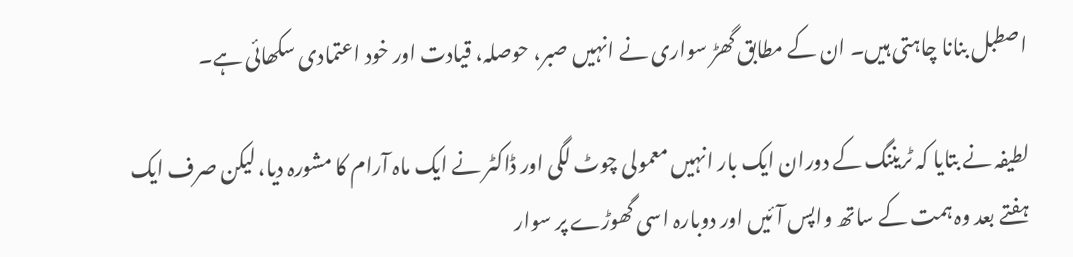اصطبل بنانا چاہتی ہیں۔ ان کے مطابق گھڑ سواری نے انہیں صبر، حوصلہ، قیادت اور خود اعتمادی سکھائی ہے۔

لطیفہ نے بتایا کہ ٹریننگ کے دوران ایک بار انہیں معمولی چوٹ لگی اور ڈاکٹر نے ایک ماہ آرام کا مشورہ دیا، لیکن صرف ایک ہفتے بعد وہ ہمت کے ساتھ واپس آئیں اور دوبارہ اسی گھوڑے پر سوار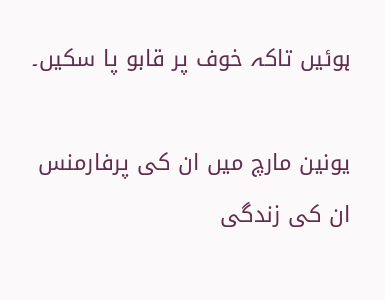ہوئیں تاکہ خوف پر قابو پا سکیں۔

یونین مارچ میں ان کی پرفارمنس ان کی زندگی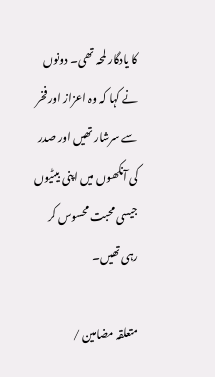کا یادگار لمحہ تھی۔ دونوں نے کہا کہ وہ اعزاز اور فخر سے سرشار تھیں اور صدر کی آنکھوں میں اپنی بیٹیوں جیسی محبت محسوس کر رہی تھیں۔

متعلقہ مضامین /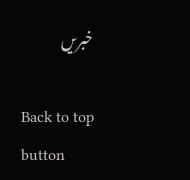خبریں

Back to top button